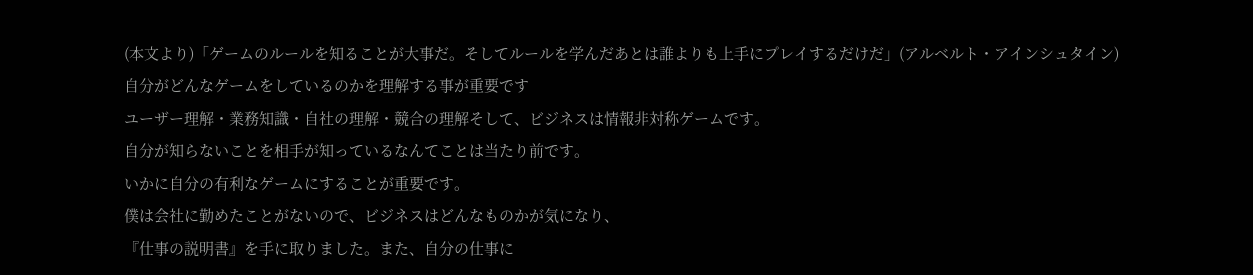(本文より)「ゲームのルールを知ることが大事だ。そしてルールを学んだあとは誰よりも上手にプレイするだけだ」(アルベルト・アインシュタイン)
自分がどんなゲームをしているのかを理解する事が重要です
ユーザー理解・業務知識・自社の理解・競合の理解そして、ビジネスは情報非対称ゲームです。
自分が知らないことを相手が知っているなんてことは当たり前です。
いかに自分の有利なゲームにすることが重要です。
僕は会社に勤めたことがないので、ビジネスはどんなものかが気になり、
『仕事の説明書』を手に取りました。また、自分の仕事に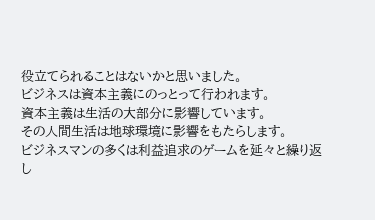役立てられることはないかと思いました。
ビジネスは資本主義にのっとって行われます。
資本主義は生活の大部分に影響しています。
その人間生活は地球環境に影響をもたらします。
ビジネスマンの多くは利益追求のゲームを延々と繰り返し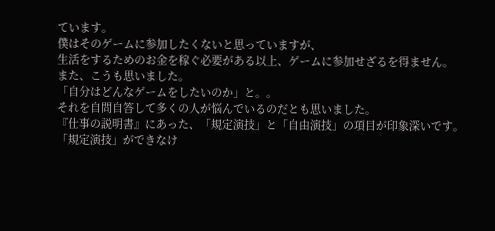ています。
僕はそのゲームに参加したくないと思っていますが、
生活をするためのお金を稼ぐ必要がある以上、ゲームに参加せざるを得ません。
また、こうも思いました。
「自分はどんなゲームをしたいのか」と。。
それを自問自答して多くの人が悩んでいるのだとも思いました。
『仕事の説明書』にあった、「規定演技」と「自由演技」の項目が印象深いです。
「規定演技」ができなけ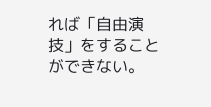れば「自由演技」をすることができない。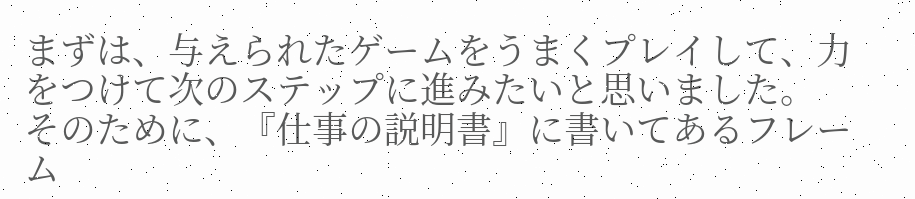まずは、与えられたゲームをうまくプレイして、力をつけて次のステップに進みたいと思いました。
そのために、『仕事の説明書』に書いてあるフレーム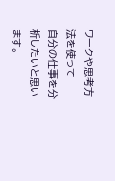ワークや思考方法を使って
自分の仕事を分析したいと思います。